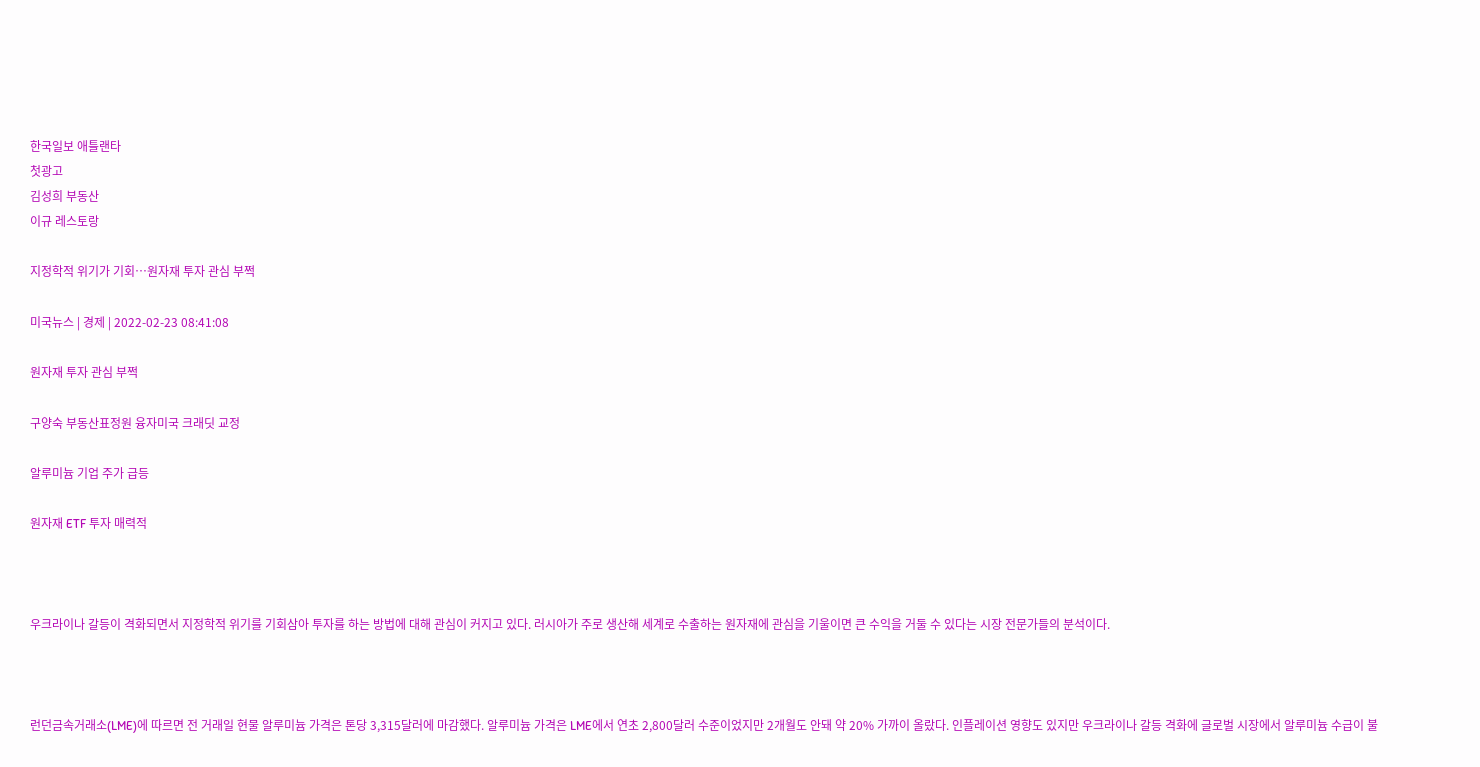한국일보 애틀랜타
첫광고
김성희 부동산
이규 레스토랑

지정학적 위기가 기회…원자재 투자 관심 부쩍

미국뉴스 | 경제 | 2022-02-23 08:41:08

원자재 투자 관심 부쩍

구양숙 부동산표정원 융자미국 크래딧 교정

알루미늄 기업 주가 급등

원자재 ETF 투자 매력적



우크라이나 갈등이 격화되면서 지정학적 위기를 기회삼아 투자를 하는 방법에 대해 관심이 커지고 있다. 러시아가 주로 생산해 세계로 수출하는 원자재에 관심을 기울이면 큰 수익을 거둘 수 있다는 시장 전문가들의 분석이다.



런던금속거래소(LME)에 따르면 전 거래일 현물 알루미늄 가격은 톤당 3,315달러에 마감했다. 알루미늄 가격은 LME에서 연초 2,800달러 수준이었지만 2개월도 안돼 약 20% 가까이 올랐다. 인플레이션 영향도 있지만 우크라이나 갈등 격화에 글로벌 시장에서 알루미늄 수급이 불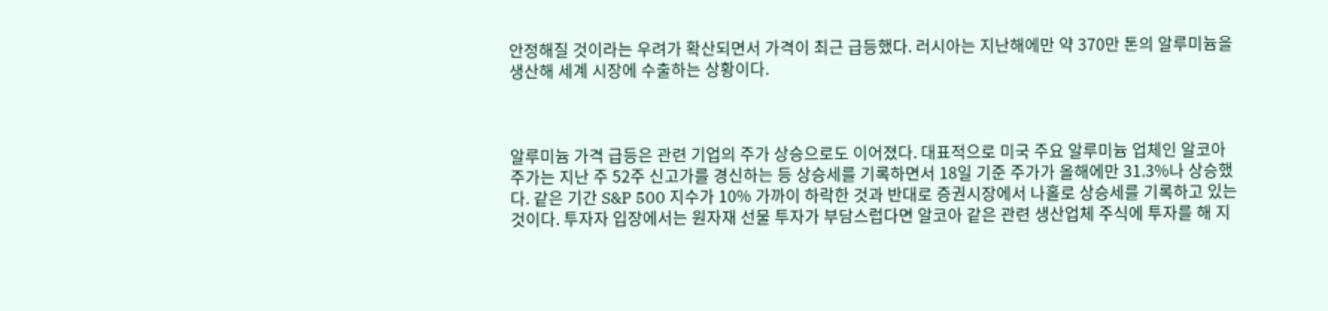안정해질 것이라는 우려가 확산되면서 가격이 최근 급등했다. 러시아는 지난해에만 약 370만 톤의 알루미늄을 생산해 세계 시장에 수출하는 상황이다.



알루미늄 가격 급등은 관련 기업의 주가 상승으로도 이어졌다. 대표적으로 미국 주요 알루미늄 업체인 알코아 주가는 지난 주 52주 신고가를 경신하는 등 상승세를 기록하면서 18일 기준 주가가 올해에만 31.3%나 상승했다. 같은 기간 S&P 500 지수가 10% 가까이 하락한 것과 반대로 증권시장에서 나홀로 상승세를 기록하고 있는 것이다. 투자자 입장에서는 원자재 선물 투자가 부담스럽다면 알코아 같은 관련 생산업체 주식에 투자를 해 지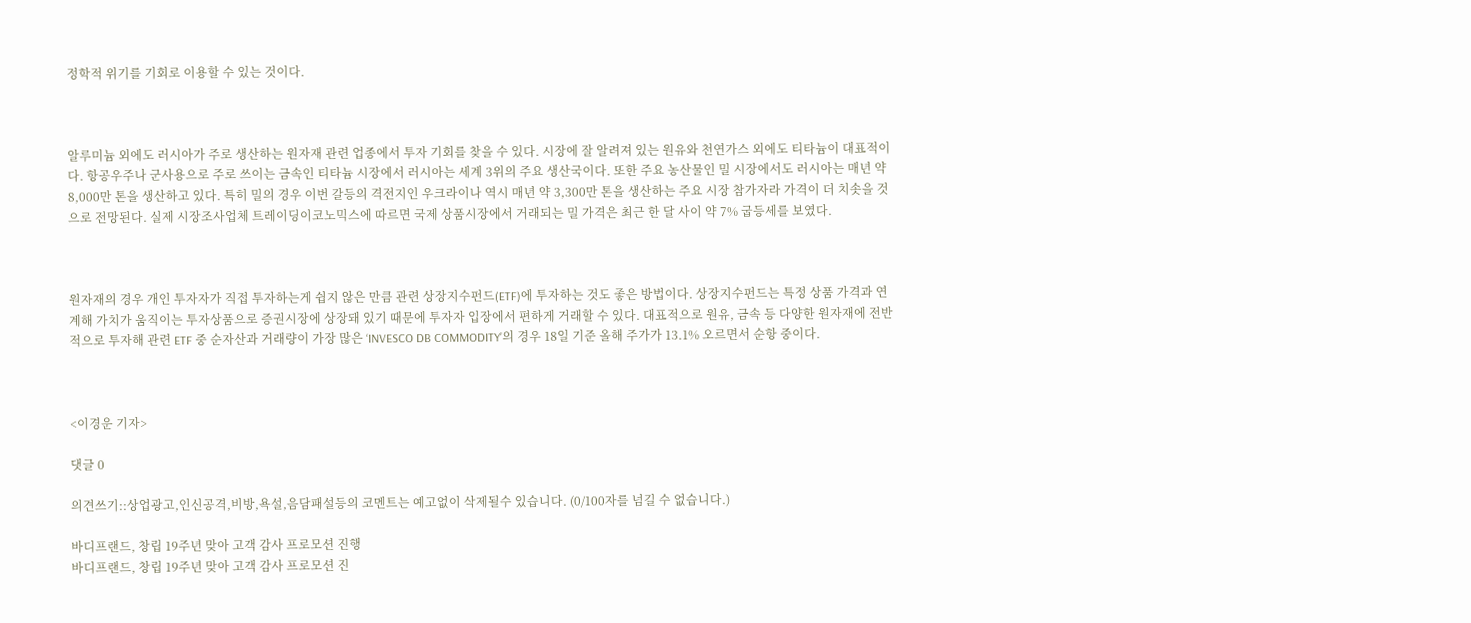정학적 위기를 기회로 이용할 수 있는 것이다.



알루미늄 외에도 러시아가 주로 생산하는 원자재 관련 업종에서 투자 기회를 찾을 수 있다. 시장에 잘 알려져 있는 원유와 천연가스 외에도 티타늄이 대표적이다. 항공우주나 군사용으로 주로 쓰이는 금속인 티타늄 시장에서 러시아는 세계 3위의 주요 생산국이다. 또한 주요 농산물인 밀 시장에서도 러시아는 매년 약 8,000만 톤을 생산하고 있다. 특히 밀의 경우 이번 갈등의 격전지인 우크라이나 역시 매년 약 3,300만 톤을 생산하는 주요 시장 참가자라 가격이 더 치솟을 것으로 전망된다. 실제 시장조사업체 트레이딩이코노믹스에 따르면 국제 상품시장에서 거래되는 밀 가격은 최근 한 달 사이 약 7% 굽등세를 보였다.



원자재의 경우 개인 투자자가 직접 투자하는게 쉽지 않은 만큼 관련 상장지수펀드(ETF)에 투자하는 것도 좋은 방법이다. 상장지수펀드는 특정 상품 가격과 연계해 가치가 움직이는 투자상품으로 증권시장에 상장돼 있기 때문에 투자자 입장에서 편하게 거래할 수 있다. 대표적으로 원유, 금속 등 다양한 원자재에 전반적으로 투자해 관련 ETF 중 순자산과 거래량이 가장 많은 ‘INVESCO DB COMMODITY’의 경우 18일 기준 올해 주가가 13.1% 오르면서 순항 중이다.



<이경운 기자>

댓글 0

의견쓰기::상업광고,인신공격,비방,욕설,음담패설등의 코멘트는 예고없이 삭제될수 있습니다. (0/100자를 넘길 수 없습니다.)

바디프랜드, 창립 19주년 맞아 고객 감사 프로모션 진행
바디프랜드, 창립 19주년 맞아 고객 감사 프로모션 진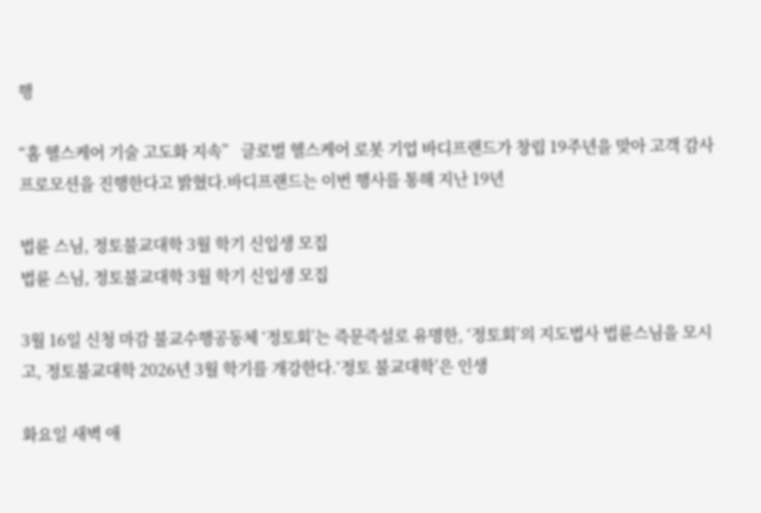행

“홈 헬스케어 기술 고도화 지속”   글로벌 헬스케어 로봇 기업 바디프랜드가 창립 19주년을 맞아 고객 감사 프로모션을 진행한다고 밝혔다.바디프랜드는 이번 행사를 통해 지난 19년

법륜 스님, 정토불교대학 3월 학기 신입생 모집
법륜 스님, 정토불교대학 3월 학기 신입생 모집

3월 16일 신청 마감 불교수행공동체 ‘정토회’는 즉문즉설로 유명한, ‘정토회’의 지도법사 법륜스님을 모시고, 정토불교대학 2026년 3월 학기를 개강한다.‘정토 불교대학’은 인생

화요일 새벽 애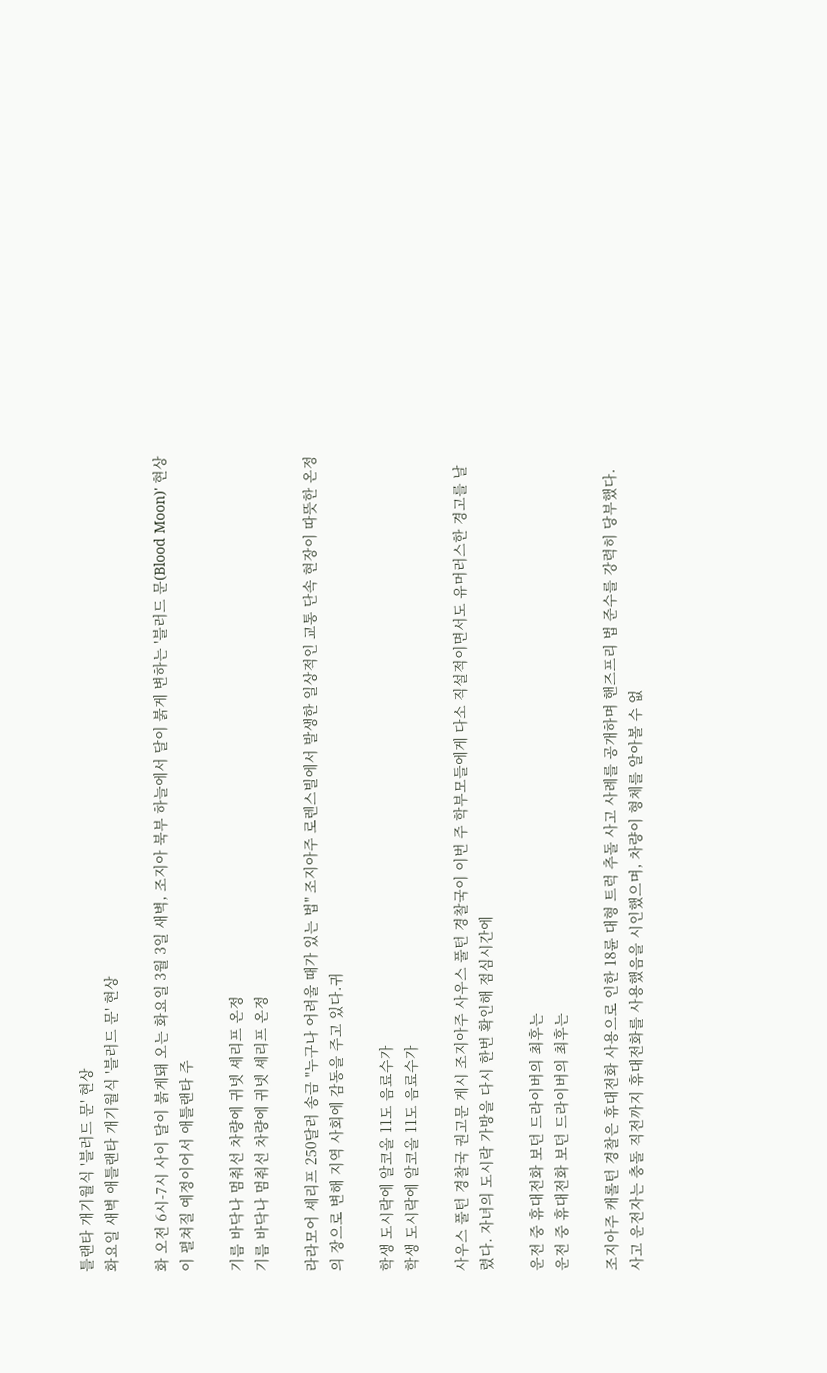틀랜타 개기월식 '블러드 문' 현상
화요일 새벽 애틀랜타 개기월식 '블러드 문' 현상

화 오전 6시-7시 사이 달이 붉게돼 오는 화요일 3월 3일 새벽, 조지아 북부 하늘에서 달이 붉게 변하는 '블러드 문(Blood Moon)' 현상이 펼쳐질 예정이어서 애틀랜타 주

기름 바닥나 멈춰선 차량에 귀넷 셰리프 온정
기름 바닥나 멈춰선 차량에 귀넷 셰리프 온정

라라모어 셰리프 250달러 송금 "누구나 어려울 때가 있는 법" 조지아주 로렌스빌에서 발생한 일상적인 교통 단속 현장이 따뜻한 온정의 장으로 변해 지역 사회에 감동을 주고 있다.귀

학생 도시락에 알코올 11도 음료수가
학생 도시락에 알코올 11도 음료수가

사우스 풀턴 경찰국 권고문 게시 조지아주 사우스 풀턴 경찰국이 이번 주 학부모들에게 다소 직설적이면서도 유머러스한 경고를 날렸다. 자녀의 도시락 가방을 다시 한번 확인해 점심시간에

운전 중 휴대전화 보던 드라이버의 최후는
운전 중 휴대전화 보던 드라이버의 최후는

조지아주 캐롤턴 경찰은 휴대전화 사용으로 인한 18륜 대형 트럭 추돌 사고 사례를 공개하며 핸즈프리 법 준수를 강력히 당부했다. 사고 운전자는 충돌 직전까지 휴대전화를 사용했음을 시인했으며, 차량이 형체를 알아볼 수 없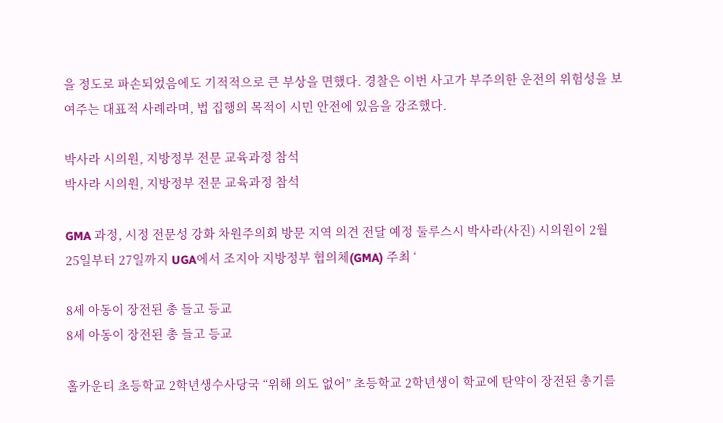을 정도로 파손되었음에도 기적적으로 큰 부상을 면했다. 경찰은 이번 사고가 부주의한 운전의 위험성을 보여주는 대표적 사례라며, 법 집행의 목적이 시민 안전에 있음을 강조했다.

박사라 시의원, 지방정부 전문 교육과정 참석
박사라 시의원, 지방정부 전문 교육과정 참석

GMA 과정, 시정 전문성 강화 차원주의회 방문 지역 의견 전달 예정 둘루스시 박사라(사진) 시의원이 2월 25일부터 27일까지 UGA에서 조지아 지방정부 협의체(GMA) 주최 ‘

8세 아동이 장전된 총 들고 등교
8세 아동이 장전된 총 들고 등교

홀카운티 초등학교 2학년생수사당국 “위해 의도 없어” 초등학교 2학년생이 학교에 탄약이 장전된 총기를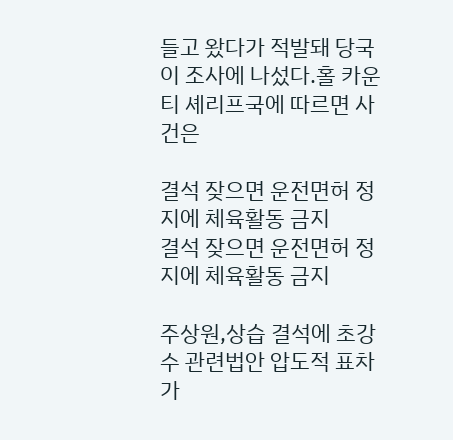들고 왔다가 적발돼 당국이 조사에 나섰다.홀 카운티 셰리프국에 따르면 사건은

결석 잦으면 운전면허 정지에 체육활동 금지
결석 잦으면 운전면허 정지에 체육활동 금지

주상원,상습 결석에 초강수 관련법안 압도적 표차 가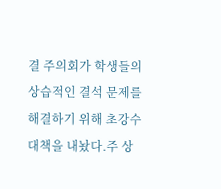결 주의회가 학생들의 상습적인 결석 문제를 해결하기 위해 초강수 대책을 내놨다.주 상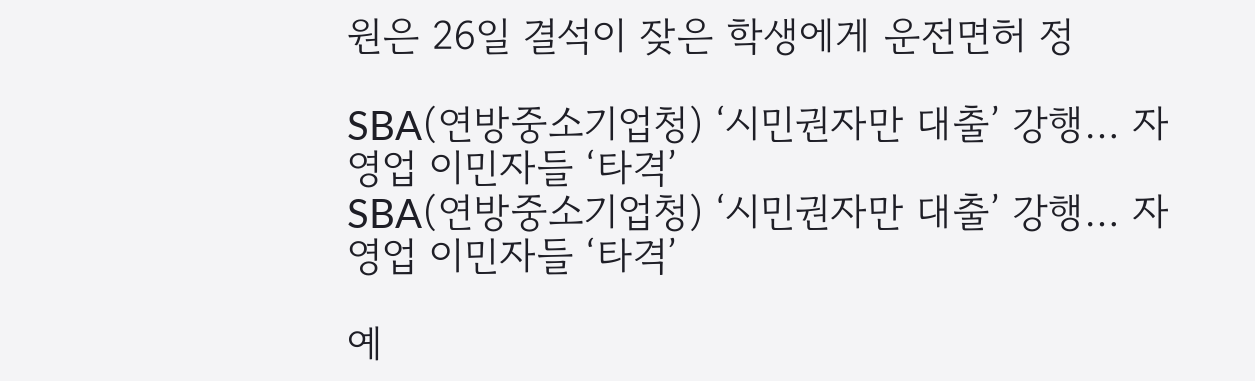원은 26일 결석이 잦은 학생에게 운전면허 정

SBA(연방중소기업청) ‘시민권자만 대출’ 강행… 자영업 이민자들 ‘타격’
SBA(연방중소기업청) ‘시민권자만 대출’ 강행… 자영업 이민자들 ‘타격’

예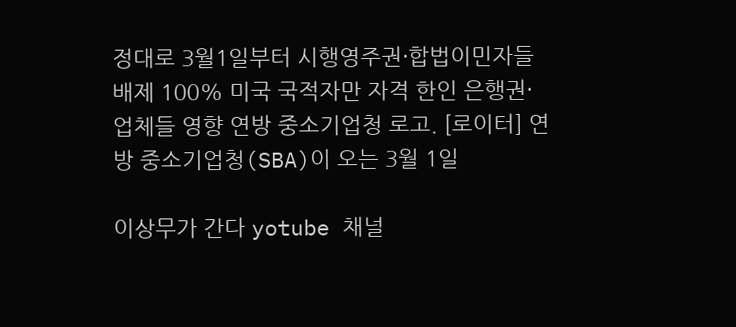정대로 3월1일부터 시행영주권·합법이민자들 배제 100% 미국 국적자만 자격 한인 은행권·업체들 영향 연방 중소기업청 로고. [로이터] 연방 중소기업청(SBA)이 오는 3월 1일

이상무가 간다 yotube 채널